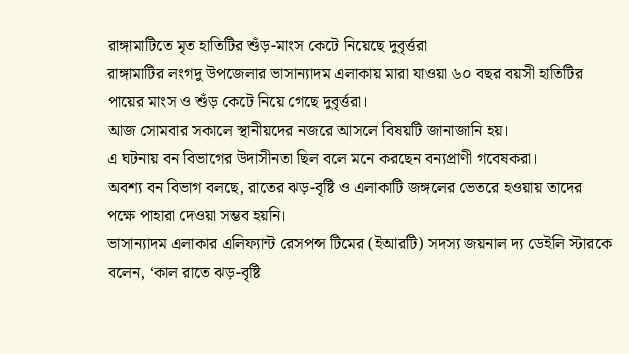রাঙ্গামাটিতে মৃত হাতিটির শুঁড়-মাংস কেটে নিয়েছে দুবৃর্ত্তরা
রাঙ্গামাটির লংগদু উপজেলার ভাসান্যাদম এলাকায় মারা যাওয়া ৬০ বছর বয়সী হাতিটির পায়ের মাংস ও শুঁড় কেটে নিয়ে গেছে দুবৃর্ত্তরা।
আজ সোমবার সকালে স্থানীয়দের নজরে আসলে বিষয়টি জানাজানি হয়।
এ ঘটনায় বন বিভাগের উদাসীনতা ছিল বলে মনে করছেন বন্যপ্রাণী গবেষকরা।
অবশ্য বন বিভাগ বলছে, রাতের ঝড়-বৃষ্টি ও এলাকাটি জঙ্গলের ভেতরে হওয়ায় তাদের পক্ষে পাহারা দেওয়া সম্ভব হয়নি।
ভাসান্যাদম এলাকার এলিফ্যান্ট রেসপন্স টিমের (ইআরটি) সদস্য জয়নাল দ্য ডেইলি স্টারকে বলেন, ‘কাল রাতে ঝড়-বৃষ্টি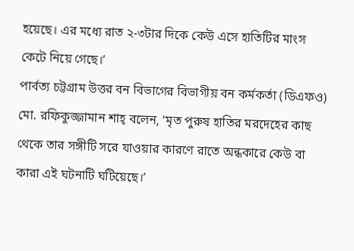হয়েছে। এর মধ্যে রাত ২-৩টার দিকে কেউ এসে হাতিটির মাংস কেটে নিয়ে গেছে।’
পার্বত্য চট্টগ্রাম উত্তর বন বিভাগের বিভাগীয় বন কর্মকর্তা (ডিএফও) মো. রফিকুজ্জামান শাহ্ বলেন, ‘মৃত পুরুষ হাতির মরদেহের কাছ থেকে তার সঙ্গীটি সরে যাওয়ার কারণে রাতে অন্ধকারে কেউ বা কারা এই ঘটনাটি ঘটিয়েছে।’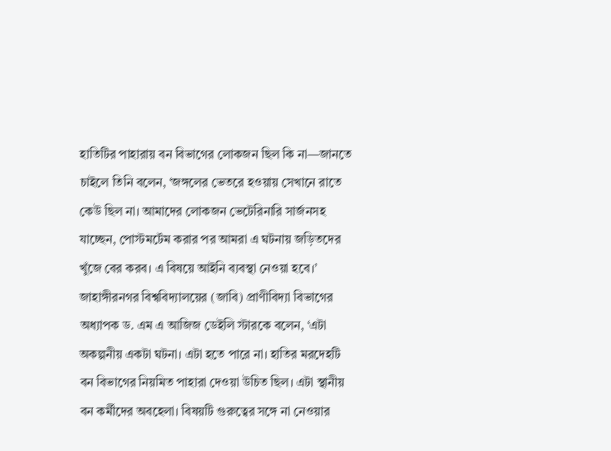হাতিটির পাহারায় বন বিভাগের লোকজন ছিল কি না—জানতে চাইলে তিনি বলেন, ‘জঙ্গলের ভেতরে হওয়ায় সেখানে রাতে কেউ ছিল না। আমাদের লোকজন ভেটেরিনারি সার্জনসহ যাচ্ছেন, পোস্টমর্টেম করার পর আমরা এ ঘটনায় জড়িতদের খুঁজে বের করব। এ বিষয়ে আইনি ব্যবস্থা নেওয়া হবে।’
জাহাঙ্গীরনগর বিশ্ববিদ্যালয়ের (জাবি) প্রাণীবিদ্যা বিভাগের অধ্যাপক ড. এম এ আজিজ ডেইলি স্টারকে বলেন, ‘এটা অকল্পনীয় একটা ঘটনা। এটা হতে পারে না। হাতির মরদেহটি বন বিভাগের নিয়মিত পাহারা দেওয়া উচিত ছিল। এটা স্থানীয় বন কর্মীদের অবহেলা। বিষয়টি গুরুত্বের সঙ্গে না নেওয়ার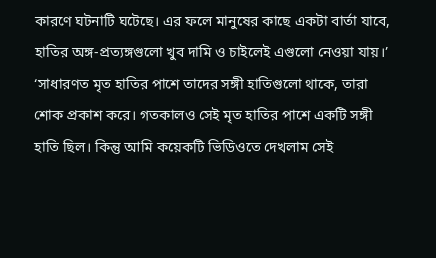কারণে ঘটনাটি ঘটেছে। এর ফলে মানুষের কাছে একটা বার্তা যাবে, হাতির অঙ্গ-প্রত্যঙ্গগুলো খুব দামি ও চাইলেই এগুলো নেওয়া যায়।’
‘সাধারণত মৃত হাতির পাশে তাদের সঙ্গী হাতিগুলো থাকে, তারা শোক প্রকাশ করে। গতকালও সেই মৃত হাতির পাশে একটি সঙ্গী হাতি ছিল। কিন্তু আমি কয়েকটি ভিডিওতে দেখলাম সেই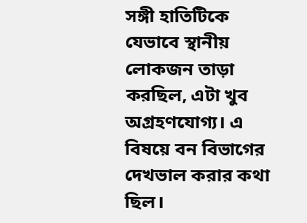সঙ্গী হাতিটিকে যেভাবে স্থানীয় লোকজন তাড়া করছিল, এটা খুব অগ্রহণযোগ্য। এ বিষয়ে বন বিভাগের দেখভাল করার কথা ছিল।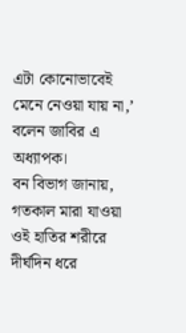এটা কোনোভাবেই মেনে নেওয়া যায় না,’ বলেন জাবির এ অধ্যাপক।
বন বিভাগ জানায়, গতকাল মারা যাওয়া ওই হাতির শরীরে দীর্ঘদিন ধরে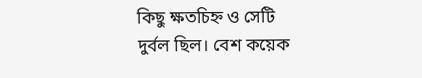কিছু ক্ষতচিহ্ন ও সেটি দুর্বল ছিল। বেশ কয়েক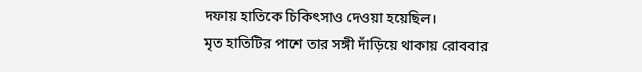দফায় হাতিকে চিকিৎসাও দেওয়া হয়েছিল।
মৃত হাতিটির পাশে তার সঙ্গী দাঁড়িয়ে থাকায় রোববার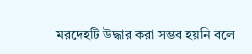মরদেহটি উদ্ধার করা সম্ভব হয়নি বলে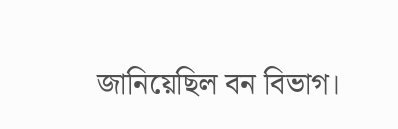জানিয়েছিল বন বিভাগ।